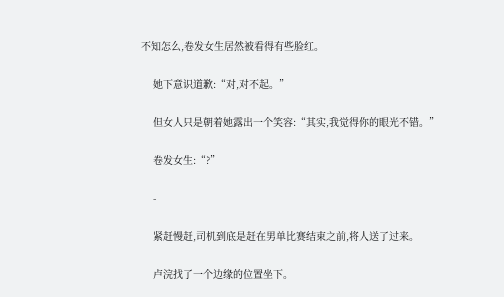不知怎么,卷发女生居然被看得有些脸红。

    她下意识道歉:“对,对不起。”

    但女人只是朝着她露出一个笑容:“其实,我觉得你的眼光不错。”

    卷发女生:“?”

    -

    紧赶慢赶,司机到底是赶在男单比赛结束之前,将人送了过来。

    卢浣找了一个边缘的位置坐下。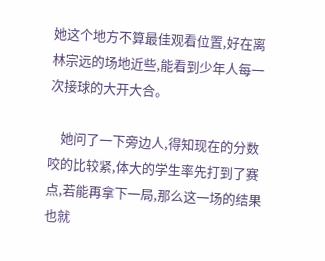她这个地方不算最佳观看位置,好在离林宗远的场地近些,能看到少年人每一次接球的大开大合。

    她问了一下旁边人,得知现在的分数咬的比较紧,体大的学生率先打到了赛点,若能再拿下一局,那么这一场的结果也就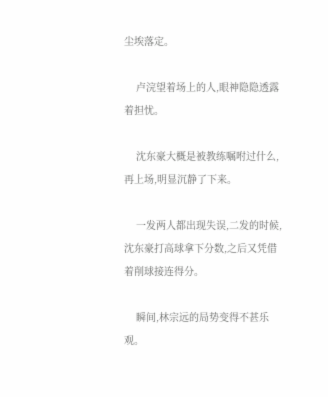尘埃落定。

    卢浣望着场上的人,眼神隐隐透露着担忧。

    沈东豪大概是被教练嘱咐过什么,再上场,明显沉静了下来。

    一发两人都出现失误,二发的时候,沈东豪打高球拿下分数,之后又凭借着削球接连得分。

    瞬间,林宗远的局势变得不甚乐观。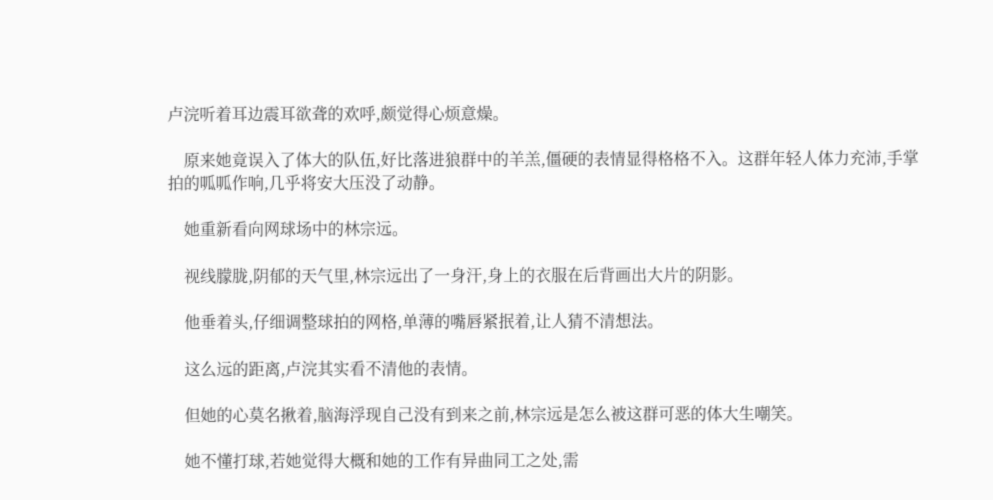卢浣听着耳边震耳欲聋的欢呼,颇觉得心烦意燥。

    原来她竟误入了体大的队伍,好比落进狼群中的羊羔,僵硬的表情显得格格不入。这群年轻人体力充沛,手掌拍的呱呱作响,几乎将安大压没了动静。

    她重新看向网球场中的林宗远。

    视线朦胧,阴郁的天气里,林宗远出了一身汗,身上的衣服在后背画出大片的阴影。

    他垂着头,仔细调整球拍的网格,单薄的嘴唇紧抿着,让人猜不清想法。

    这么远的距离,卢浣其实看不清他的表情。

    但她的心莫名揪着,脑海浮现自己没有到来之前,林宗远是怎么被这群可恶的体大生嘲笑。

    她不懂打球,若她觉得大概和她的工作有异曲同工之处,需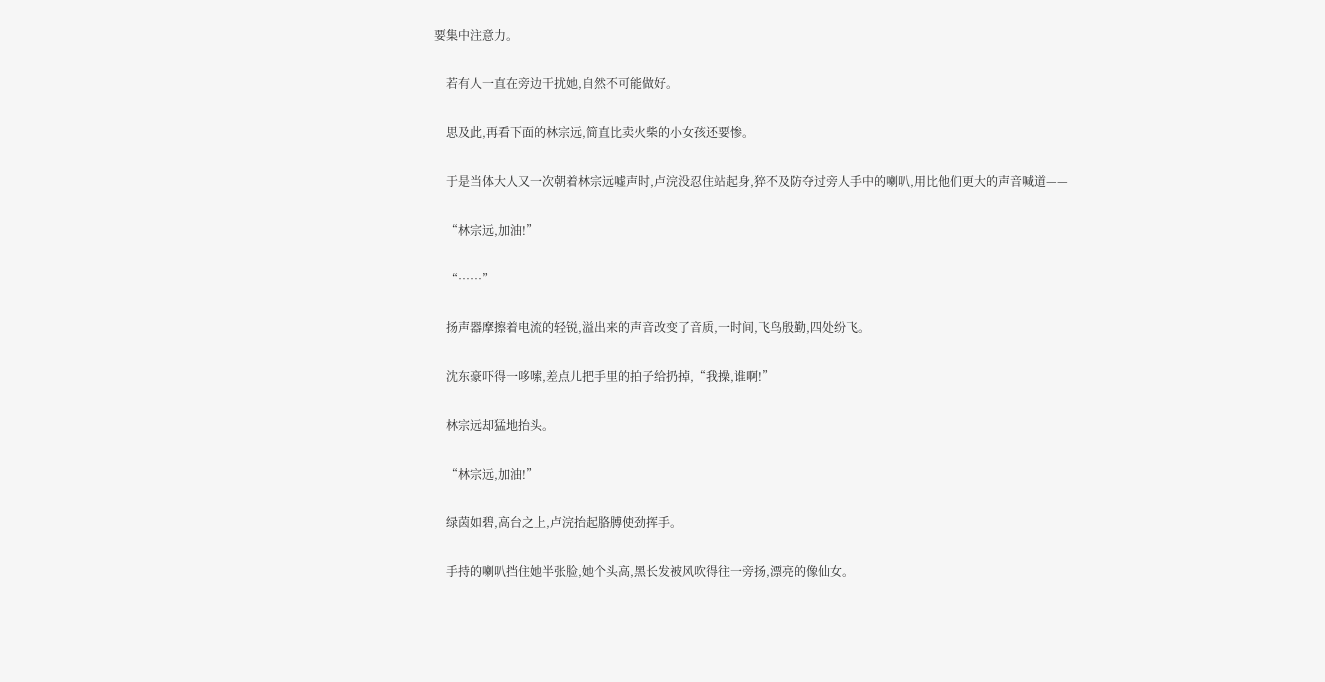要集中注意力。

    若有人一直在旁边干扰她,自然不可能做好。

    思及此,再看下面的林宗远,简直比卖火柴的小女孩还要惨。

    于是当体大人又一次朝着林宗远嘘声时,卢浣没忍住站起身,猝不及防夺过旁人手中的喇叭,用比他们更大的声音喊道——

    “林宗远,加油!”

    “……”

    扬声器摩擦着电流的轻锐,溢出来的声音改变了音质,一时间,飞鸟殷勤,四处纷飞。

    沈东豪吓得一哆嗦,差点儿把手里的拍子给扔掉,“我操,谁啊!”

    林宗远却猛地抬头。

    “林宗远,加油!”

    绿茵如碧,高台之上,卢浣抬起胳膊使劲挥手。

    手持的喇叭挡住她半张脸,她个头高,黑长发被风吹得往一旁扬,漂亮的像仙女。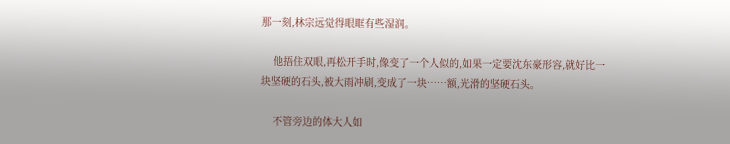那一刻,林宗远觉得眼眶有些湿润。

    他捂住双眼,再松开手时,像变了一个人似的,如果一定要沈东豪形容,就好比一块坚硬的石头,被大雨冲刷,变成了一块……额,光滑的坚硬石头。

    不管旁边的体大人如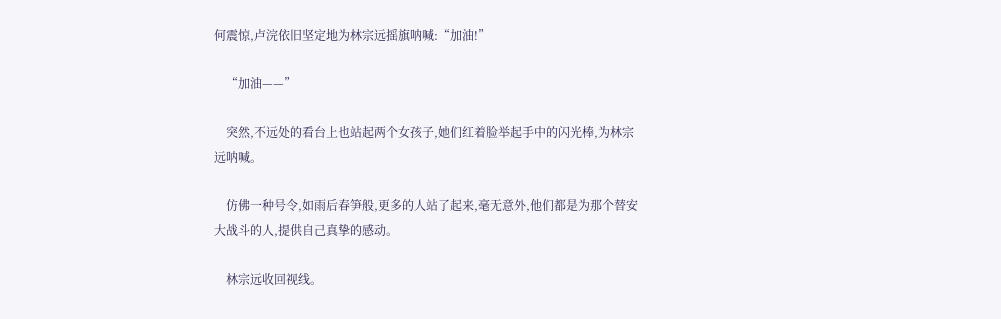何震惊,卢浣依旧坚定地为林宗远摇旗呐喊:“加油!”

    “加油——”

    突然,不远处的看台上也站起两个女孩子,她们红着脸举起手中的闪光棒,为林宗远呐喊。

    仿佛一种号令,如雨后春笋般,更多的人站了起来,毫无意外,他们都是为那个替安大战斗的人,提供自己真挚的感动。

    林宗远收回视线。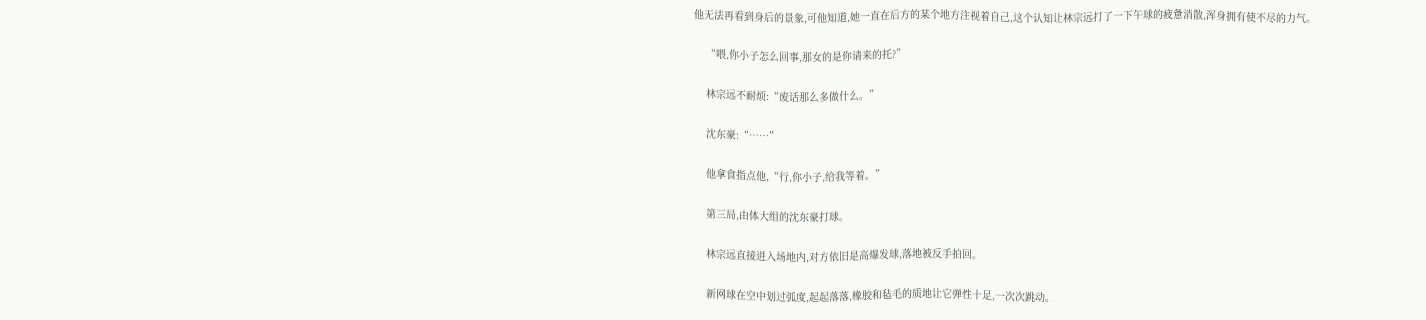他无法再看到身后的景象,可他知道,她一直在后方的某个地方注视着自己,这个认知让林宗远打了一下午球的疲惫消散,浑身拥有使不尽的力气。

    “喂,你小子怎么回事,那女的是你请来的托?”

    林宗远不耐烦:“废话那么多做什么。”

    沈东豪:“……”

    他拿食指点他,“行,你小子,给我等着。”

    第三局,由体大组的沈东豪打球。

    林宗远直接进入场地内,对方依旧是高爆发球,落地被反手拍回。

    新网球在空中划过弧度,起起落落,橡胶和毡毛的质地让它弹性十足,一次次跳动。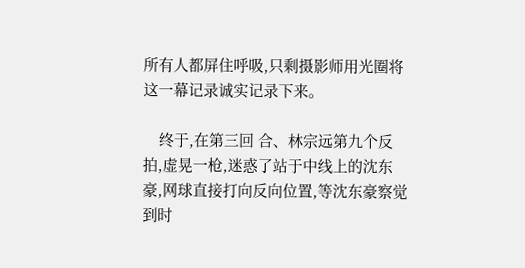所有人都屏住呼吸,只剩摄影师用光圈将这一幕记录诚实记录下来。

    终于,在第三回 合、林宗远第九个反拍,虚晃一枪,迷惑了站于中线上的沈东豪,网球直接打向反向位置,等沈东豪察觉到时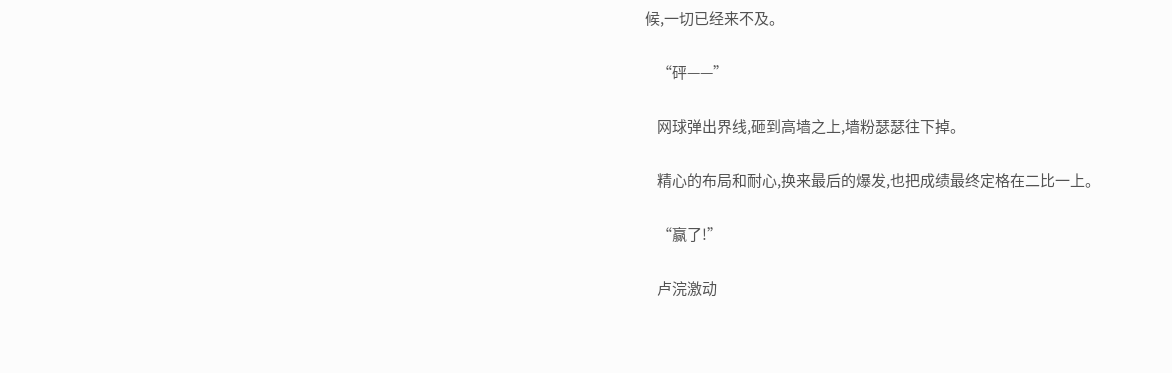候,一切已经来不及。

    “砰——”

    网球弹出界线,砸到高墙之上,墙粉瑟瑟往下掉。

    精心的布局和耐心,换来最后的爆发,也把成绩最终定格在二比一上。

    “赢了!”

    卢浣激动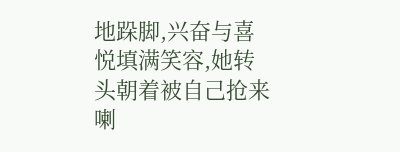地跺脚,兴奋与喜悦填满笑容,她转头朝着被自己抢来喇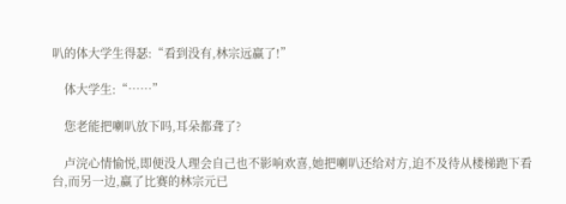叭的体大学生得瑟:“看到没有,林宗远赢了!”

    体大学生:“……”

    您老能把喇叭放下吗,耳朵都聋了?

    卢浣心情愉悦,即便没人理会自己也不影响欢喜,她把喇叭还给对方,迫不及待从楼梯跑下看台,而另一边,赢了比赛的林宗元已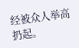经被众人举高扔起。